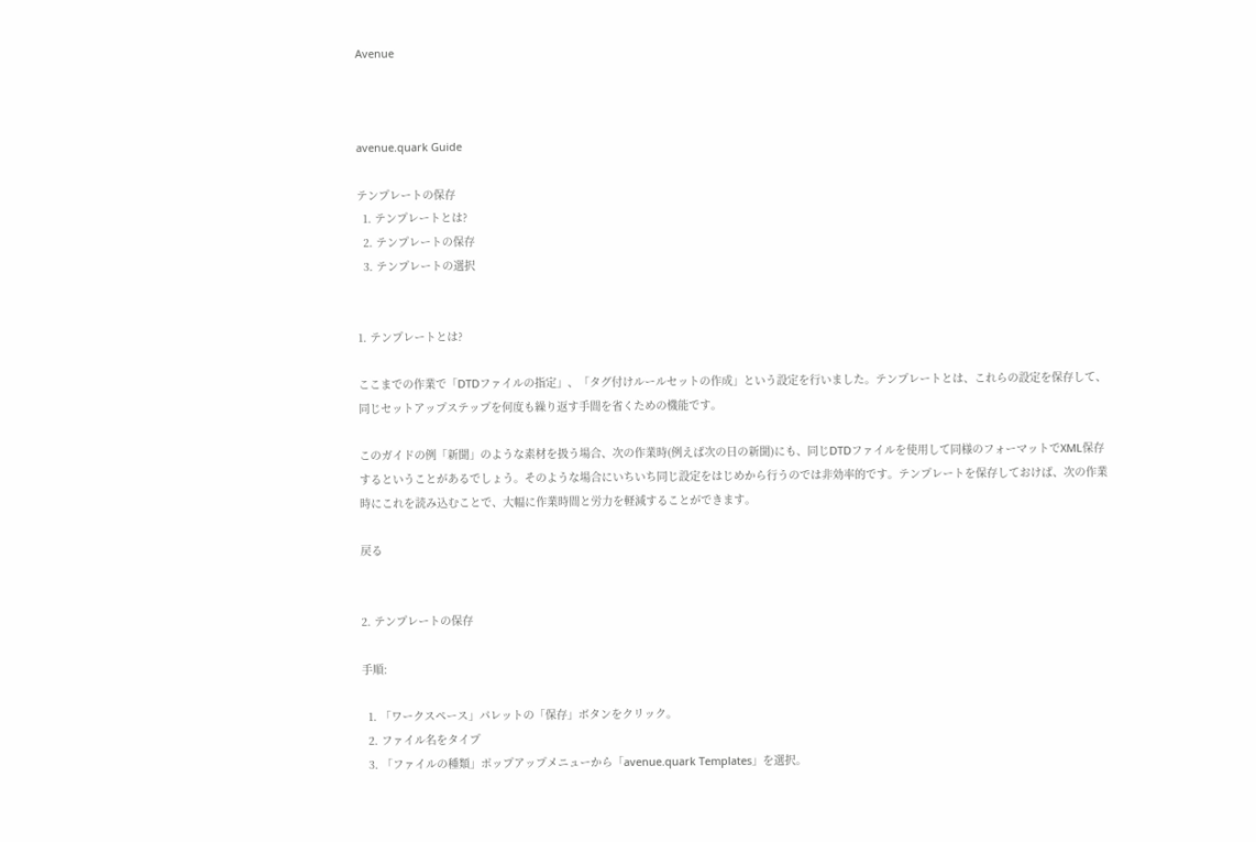Avenue



avenue.quark Guide

テンプレートの保存
  1. テンプレートとは?
  2. テンプレートの保存
  3. テンプレートの選択


1. テンプレートとは?

ここまでの作業で「DTDファイルの指定」、「タグ付けルールセットの作成」という設定を行いました。テンプレートとは、これらの設定を保存して、同じセットアップステップを何度も繰り返す手間を省くための機能です。

このガイドの例「新聞」のような素材を扱う場合、次の作業時(例えば次の日の新聞)にも、同じDTDファイルを使用して同様のフォーマットでXML保存するということがあるでしょう。そのような場合にいちいち同じ設定をはじめから行うのでは非効率的です。テンプレートを保存しておけば、次の作業時にこれを読み込むことで、大幅に作業時間と労力を軽減することができます。

戻る


2. テンプレートの保存

手順:

  1. 「ワークスペース」パレットの「保存」ボタンをクリック。
  2. ファイル名をタイプ
  3. 「ファイルの種類」ポップアップメニューから「avenue.quark Templates」を選択。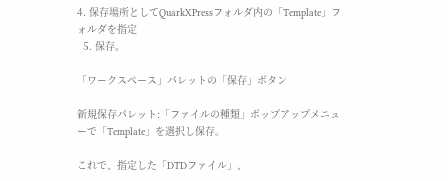4. 保存場所としてQuarkXPressフォルダ内の「Template」フォルダを指定
  5. 保存。

「ワークスペース」パレットの「保存」ボタン

新規保存パレット:「ファイルの種類」ポップアップメニューで「Template」を選択し保存。

これで、指定した「DTDファイル」、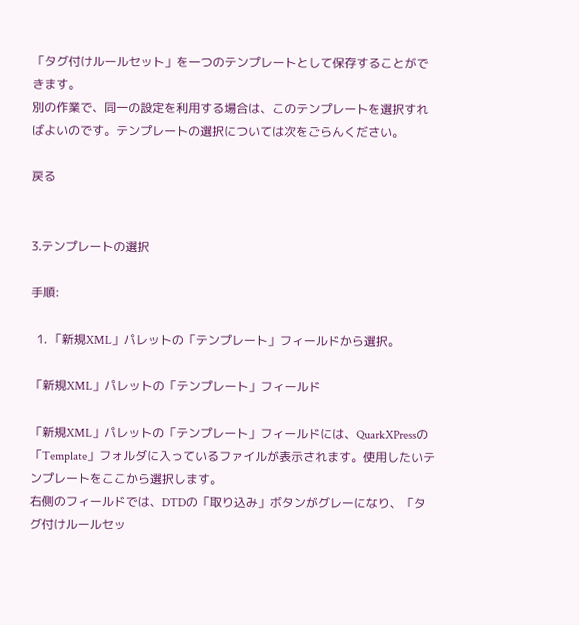「タグ付けルールセット」を一つのテンプレートとして保存することができます。
別の作業で、同一の設定を利用する場合は、このテンプレートを選択すればよいのです。テンプレートの選択については次をごらんください。

戻る


3.テンプレートの選択

手順:

  1. 「新規XML」パレットの「テンプレート」フィールドから選択。

「新規XML」パレットの「テンプレート」フィールド

「新規XML」パレットの「テンプレート」フィールドには、QuarkXPressの「Template」フォルダに入っているファイルが表示されます。使用したいテンプレートをここから選択します。
右側のフィールドでは、DTDの「取り込み」ボタンがグレーになり、「タグ付けルールセッ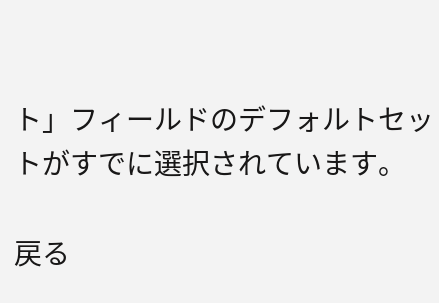ト」フィールドのデフォルトセットがすでに選択されています。

戻る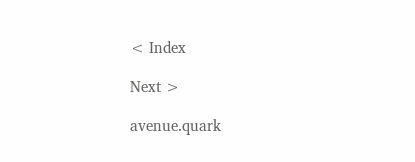< Index

Next >

avenue.quark